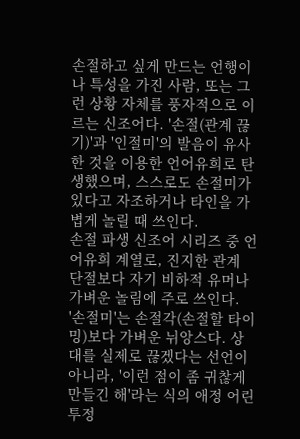손절하고 싶게 만드는 언행이나 특성을 가진 사람, 또는 그런 상황 자체를 풍자적으로 이르는 신조어다. '손절(관계 끊기)'과 '인절미'의 발음이 유사한 것을 이용한 언어유희로 탄생했으며, 스스로도 손절미가 있다고 자조하거나 타인을 가볍게 놀릴 때 쓰인다.
손절 파생 신조어 시리즈 중 언어유희 계열로, 진지한 관계 단절보다 자기 비하적 유머나 가벼운 놀림에 주로 쓰인다.
'손절미'는 손절각(손절할 타이밍)보다 가벼운 뉘앙스다. 상대를 실제로 끊겠다는 선언이 아니라, '이런 점이 좀 귀찮게 만들긴 해'라는 식의 애정 어린 투정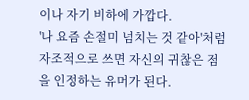이나 자기 비하에 가깝다.
'나 요즘 손절미 넘치는 것 같아'처럼 자조적으로 쓰면 자신의 귀찮은 점을 인정하는 유머가 된다.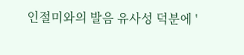인절미와의 발음 유사성 덕분에 '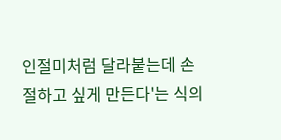인절미처럼 달라붙는데 손절하고 싶게 만든다'는 식의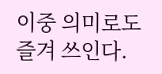이중 의미로도 즐겨 쓰인다.